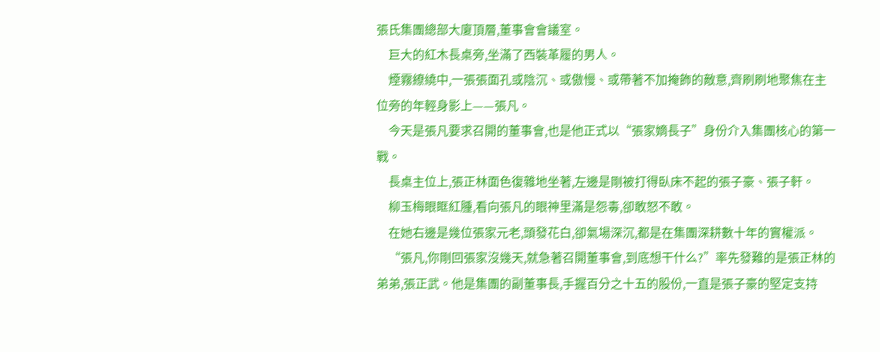張氏集團總部大廈頂層,董事會會議室。
    巨大的紅木長桌旁,坐滿了西裝革履的男人。
    煙霧繚繞中,一張張面孔或陰沉、或傲慢、或帶著不加掩飾的敵意,齊刷刷地聚焦在主位旁的年輕身影上——張凡。
    今天是張凡要求召開的董事會,也是他正式以“張家嫡長子”身份介入集團核心的第一戰。
    長桌主位上,張正林面色復雜地坐著,左邊是剛被打得臥床不起的張子豪、張子軒。
    柳玉梅眼眶紅腫,看向張凡的眼神里滿是怨毒,卻敢怒不敢。
    在她右邊是幾位張家元老,頭發花白,卻氣場深沉,都是在集團深耕數十年的實權派。
    “張凡,你剛回張家沒幾天,就急著召開董事會,到底想干什么?”率先發難的是張正林的弟弟,張正武。他是集團的副董事長,手握百分之十五的股份,一直是張子豪的堅定支持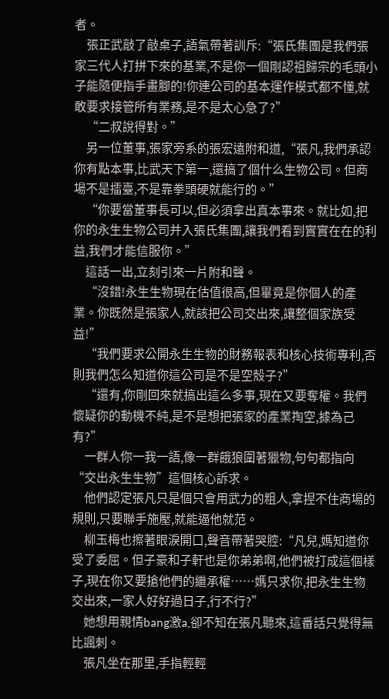者。
    張正武敲了敲桌子,語氣帶著訓斥:“張氏集團是我們張家三代人打拼下來的基業,不是你一個剛認祖歸宗的毛頭小子能隨便指手畫腳的!你連公司的基本運作模式都不懂,就敢要求接管所有業務,是不是太心急了?”
    “二叔說得對。”
    另一位董事,張家旁系的張宏遠附和道,“張凡,我們承認你有點本事,比武天下第一,還搞了個什么生物公司。但商場不是擂臺,不是靠拳頭硬就能行的。”
    “你要當董事長可以,但必須拿出真本事來。就比如,把你的永生生物公司并入張氏集團,讓我們看到實實在在的利益,我們才能信服你。”
    這話一出,立刻引來一片附和聲。
    “沒錯!永生生物現在估值很高,但畢竟是你個人的產業。你既然是張家人,就該把公司交出來,讓整個家族受益!”
    “我們要求公開永生生物的財務報表和核心技術專利,否則我們怎么知道你這公司是不是空殼子?”
    “還有,你剛回來就搞出這么多事,現在又要奪權。我們懷疑你的動機不純,是不是想把張家的產業掏空,據為己有?”
    一群人你一我一語,像一群餓狼圍著獵物,句句都指向“交出永生生物”這個核心訴求。
    他們認定張凡只是個只會用武力的粗人,拿捏不住商場的規則,只要聯手施壓,就能逼他就范。
    柳玉梅也擦著眼淚開口,聲音帶著哭腔:“凡兒,媽知道你受了委屈。但子豪和子軒也是你弟弟啊,他們被打成這個樣子,現在你又要搶他們的繼承權……媽只求你,把永生生物交出來,一家人好好過日子,行不行?”
    她想用親情bang激a,卻不知在張凡聽來,這番話只覺得無比諷刺。
    張凡坐在那里,手指輕輕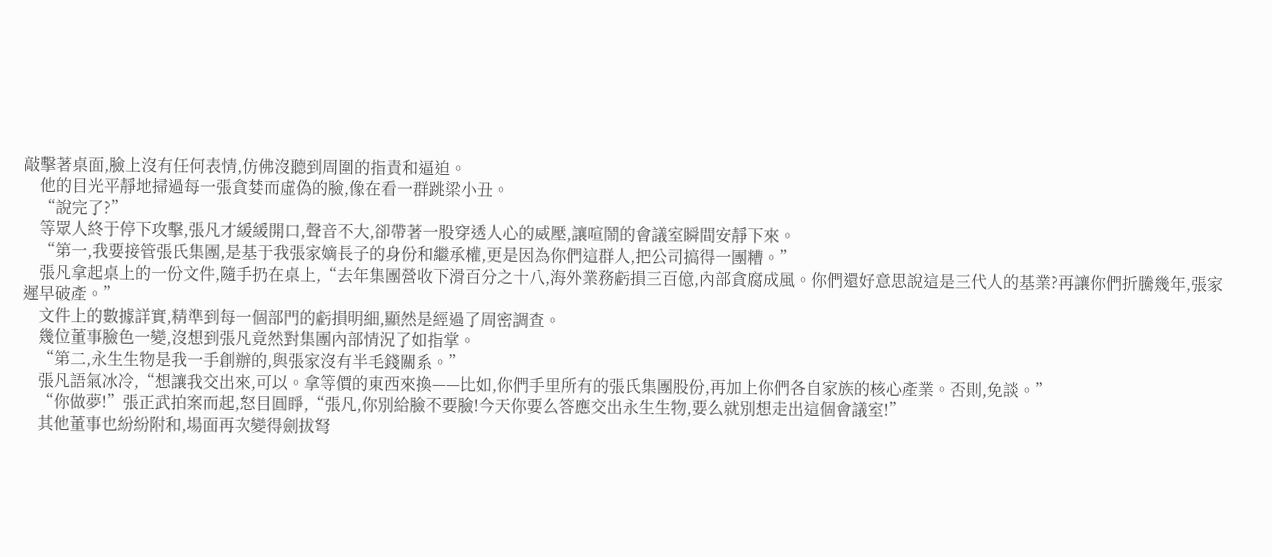敲擊著桌面,臉上沒有任何表情,仿佛沒聽到周圍的指責和逼迫。
    他的目光平靜地掃過每一張貪婪而虛偽的臉,像在看一群跳梁小丑。
    “說完了?”
    等眾人終于停下攻擊,張凡才緩緩開口,聲音不大,卻帶著一股穿透人心的威壓,讓喧鬧的會議室瞬間安靜下來。
    “第一,我要接管張氏集團,是基于我張家嫡長子的身份和繼承權,更是因為你們這群人,把公司搞得一團糟。”
    張凡拿起桌上的一份文件,隨手扔在桌上,“去年集團營收下滑百分之十八,海外業務虧損三百億,內部貪腐成風。你們還好意思說這是三代人的基業?再讓你們折騰幾年,張家遲早破產。”
    文件上的數據詳實,精準到每一個部門的虧損明細,顯然是經過了周密調查。
    幾位董事臉色一變,沒想到張凡竟然對集團內部情況了如指掌。
    “第二,永生生物是我一手創辦的,與張家沒有半毛錢關系。”
    張凡語氣冰冷,“想讓我交出來,可以。拿等價的東西來換——比如,你們手里所有的張氏集團股份,再加上你們各自家族的核心產業。否則,免談。”
    “你做夢!”張正武拍案而起,怒目圓睜,“張凡,你別給臉不要臉!今天你要么答應交出永生生物,要么就別想走出這個會議室!”
    其他董事也紛紛附和,場面再次變得劍拔弩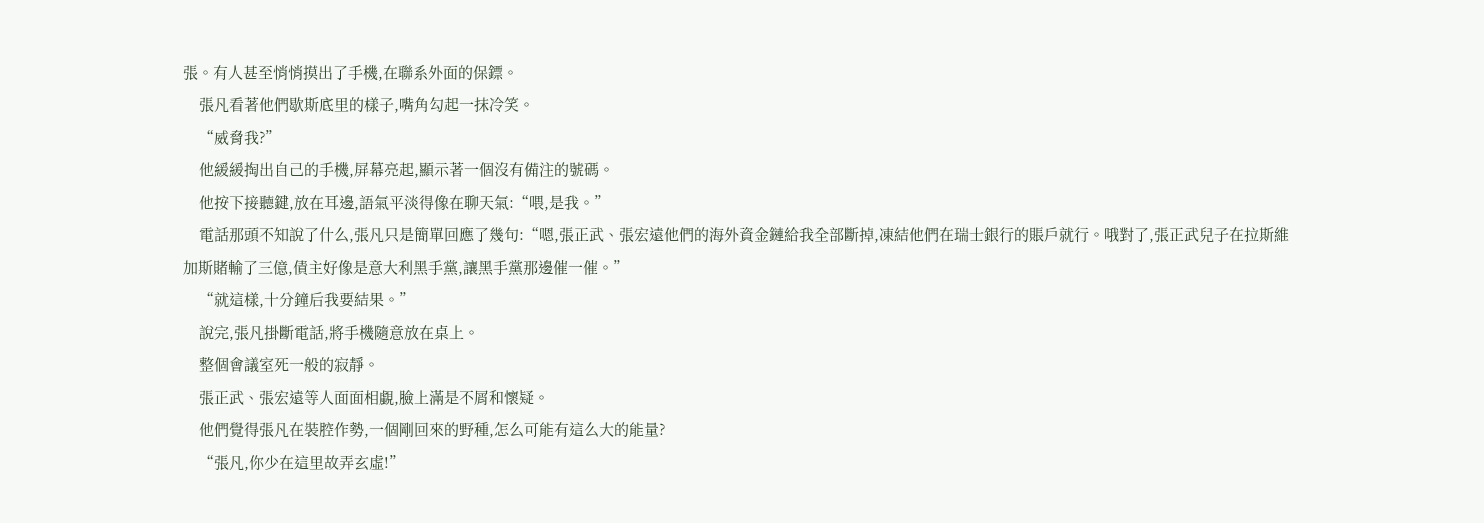張。有人甚至悄悄摸出了手機,在聯系外面的保鏢。
    張凡看著他們歇斯底里的樣子,嘴角勾起一抹冷笑。
    “威脅我?”
    他緩緩掏出自己的手機,屏幕亮起,顯示著一個沒有備注的號碼。
    他按下接聽鍵,放在耳邊,語氣平淡得像在聊天氣:“喂,是我。”
    電話那頭不知說了什么,張凡只是簡單回應了幾句:“嗯,張正武、張宏遠他們的海外資金鏈給我全部斷掉,凍結他們在瑞士銀行的賬戶就行。哦對了,張正武兒子在拉斯維加斯賭輸了三億,債主好像是意大利黑手黨,讓黑手黨那邊催一催。”
    “就這樣,十分鐘后我要結果。”
    說完,張凡掛斷電話,將手機隨意放在桌上。
    整個會議室死一般的寂靜。
    張正武、張宏遠等人面面相覷,臉上滿是不屑和懷疑。
    他們覺得張凡在裝腔作勢,一個剛回來的野種,怎么可能有這么大的能量?
    “張凡,你少在這里故弄玄虛!”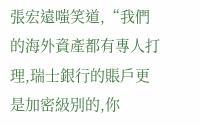張宏遠嗤笑道,“我們的海外資產都有專人打理,瑞士銀行的賬戶更是加密級別的,你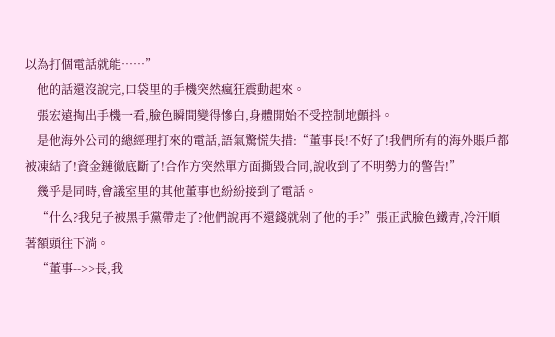以為打個電話就能……”
    他的話還沒說完,口袋里的手機突然瘋狂震動起來。
    張宏遠掏出手機一看,臉色瞬間變得慘白,身體開始不受控制地顫抖。
    是他海外公司的總經理打來的電話,語氣驚慌失措:“董事長!不好了!我們所有的海外賬戶都被凍結了!資金鏈徹底斷了!合作方突然單方面撕毀合同,說收到了不明勢力的警告!”
    幾乎是同時,會議室里的其他董事也紛紛接到了電話。
    “什么?我兒子被黑手黨帶走了?他們說再不還錢就剁了他的手?”張正武臉色鐵青,冷汗順著額頭往下淌。
    “董事-->>長,我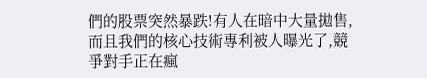們的股票突然暴跌!有人在暗中大量拋售,而且我們的核心技術專利被人曝光了,競爭對手正在瘋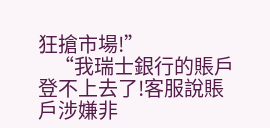狂搶市場!”
    “我瑞士銀行的賬戶登不上去了!客服說賬戶涉嫌非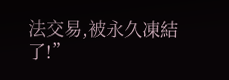法交易,被永久凍結了!”